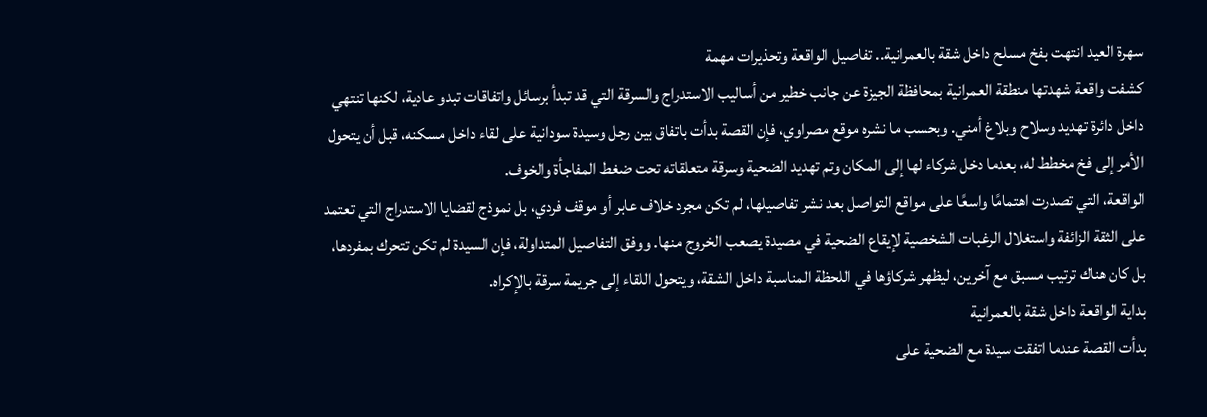سهرة العيد انتهت بفخ مسلح داخل شقة بالعمرانية.. تفاصيل الواقعة وتحذيرات مهمة
كشفت واقعة شهدتها منطقة العمرانية بمحافظة الجيزة عن جانب خطير من أساليب الاستدراج والسرقة التي قد تبدأ برسائل واتفاقات تبدو عادية، لكنها تنتهي داخل دائرة تهديد وسلاح وبلاغ أمني. وبحسب ما نشره موقع مصراوي، فإن القصة بدأت باتفاق بين رجل وسيدة سودانية على لقاء داخل مسكنه، قبل أن يتحول الأمر إلى فخ مخطط له، بعدما دخل شركاء لها إلى المكان وتم تهديد الضحية وسرقة متعلقاته تحت ضغط المفاجأة والخوف.
الواقعة، التي تصدرت اهتمامًا واسعًا على مواقع التواصل بعد نشر تفاصيلها، لم تكن مجرد خلاف عابر أو موقف فردي، بل نموذج لقضايا الاستدراج التي تعتمد على الثقة الزائفة واستغلال الرغبات الشخصية لإيقاع الضحية في مصيدة يصعب الخروج منها. ووفق التفاصيل المتداولة، فإن السيدة لم تكن تتحرك بمفردها، بل كان هناك ترتيب مسبق مع آخرين، ليظهر شركاؤها في اللحظة المناسبة داخل الشقة، ويتحول اللقاء إلى جريمة سرقة بالإكراه.
بداية الواقعة داخل شقة بالعمرانية
بدأت القصة عندما اتفقت سيدة مع الضحية على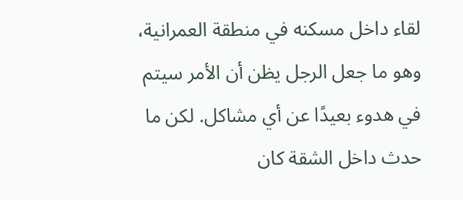لقاء داخل مسكنه في منطقة العمرانية، وهو ما جعل الرجل يظن أن الأمر سيتم في هدوء بعيدًا عن أي مشاكل. لكن ما حدث داخل الشقة كان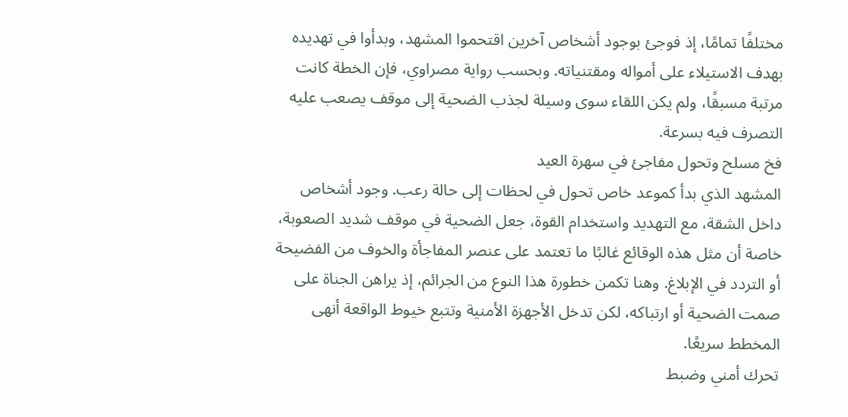مختلفًا تمامًا، إذ فوجئ بوجود أشخاص آخرين اقتحموا المشهد، وبدأوا في تهديده بهدف الاستيلاء على أمواله ومقتنياته. وبحسب رواية مصراوي، فإن الخطة كانت مرتبة مسبقًا، ولم يكن اللقاء سوى وسيلة لجذب الضحية إلى موقف يصعب عليه التصرف فيه بسرعة.
فخ مسلح وتحول مفاجئ في سهرة العيد
المشهد الذي بدأ كموعد خاص تحول في لحظات إلى حالة رعب. وجود أشخاص داخل الشقة، مع التهديد واستخدام القوة، جعل الضحية في موقف شديد الصعوبة، خاصة أن مثل هذه الوقائع غالبًا ما تعتمد على عنصر المفاجأة والخوف من الفضيحة أو التردد في الإبلاغ. وهنا تكمن خطورة هذا النوع من الجرائم، إذ يراهن الجناة على صمت الضحية أو ارتباكه، لكن تدخل الأجهزة الأمنية وتتبع خيوط الواقعة أنهى المخطط سريعًا.
تحرك أمني وضبط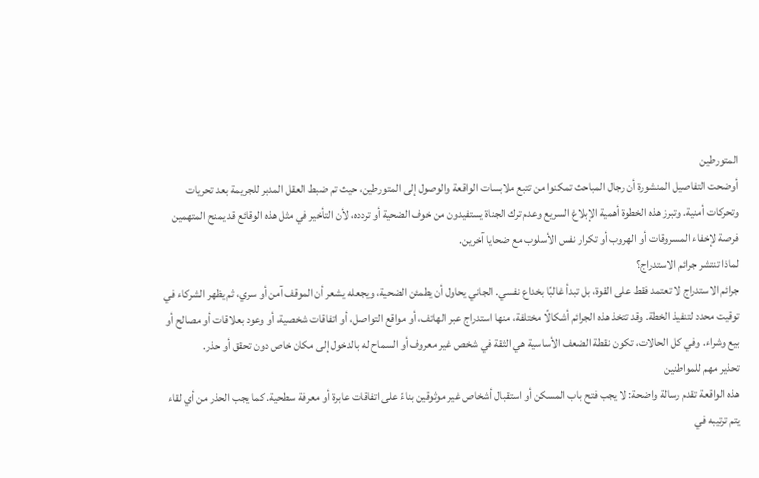المتورطين
أوضحت التفاصيل المنشورة أن رجال المباحث تمكنوا من تتبع ملابسات الواقعة والوصول إلى المتورطين، حيث تم ضبط العقل المدبر للجريمة بعد تحريات وتحركات أمنية. وتبرز هذه الخطوة أهمية الإبلاغ السريع وعدم ترك الجناة يستفيدون من خوف الضحية أو تردده، لأن التأخير في مثل هذه الوقائع قد يمنح المتهمين فرصة لإخفاء المسروقات أو الهروب أو تكرار نفس الأسلوب مع ضحايا آخرين.
لماذا تنتشر جرائم الاستدراج؟
جرائم الاستدراج لا تعتمد فقط على القوة، بل تبدأ غالبًا بخداع نفسي. الجاني يحاول أن يطمئن الضحية، ويجعله يشعر أن الموقف آمن أو سري، ثم يظهر الشركاء في توقيت محدد لتنفيذ الخطة. وقد تتخذ هذه الجرائم أشكالًا مختلفة، منها استدراج عبر الهاتف، أو مواقع التواصل، أو اتفاقات شخصية، أو وعود بعلاقات أو مصالح أو بيع وشراء. وفي كل الحالات، تكون نقطة الضعف الأساسية هي الثقة في شخص غير معروف أو السماح له بالدخول إلى مكان خاص دون تحقق أو حذر.
تحذير مهم للمواطنين
هذه الواقعة تقدم رسالة واضحة: لا يجب فتح باب المسكن أو استقبال أشخاص غير موثوقين بناءً على اتفاقات عابرة أو معرفة سطحية. كما يجب الحذر من أي لقاء يتم ترتيبه في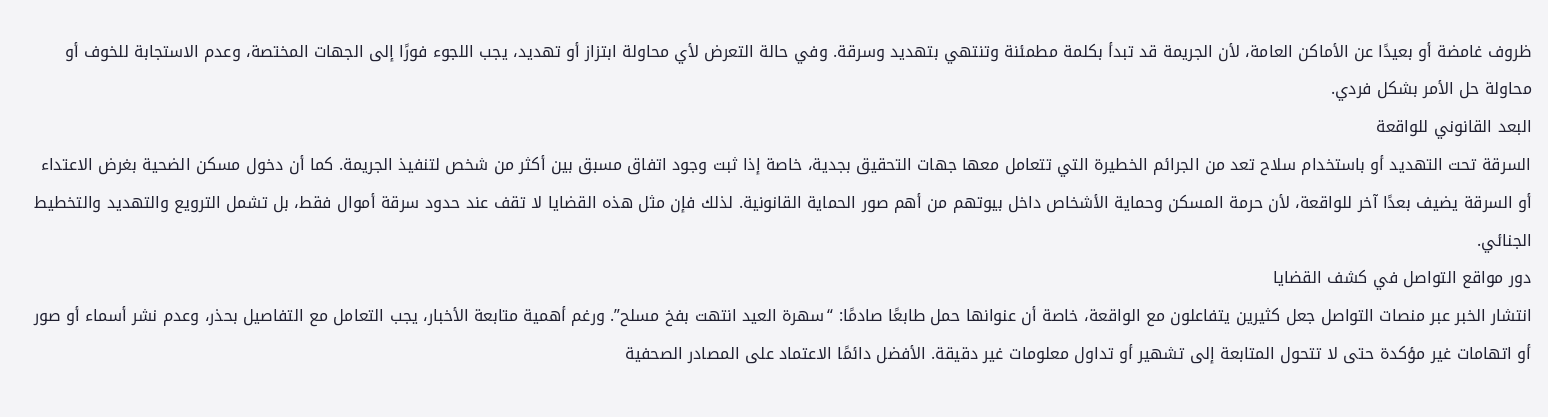ظروف غامضة أو بعيدًا عن الأماكن العامة، لأن الجريمة قد تبدأ بكلمة مطمئنة وتنتهي بتهديد وسرقة. وفي حالة التعرض لأي محاولة ابتزاز أو تهديد، يجب اللجوء فورًا إلى الجهات المختصة، وعدم الاستجابة للخوف أو محاولة حل الأمر بشكل فردي.
البعد القانوني للواقعة
السرقة تحت التهديد أو باستخدام سلاح تعد من الجرائم الخطيرة التي تتعامل معها جهات التحقيق بجدية، خاصة إذا ثبت وجود اتفاق مسبق بين أكثر من شخص لتنفيذ الجريمة. كما أن دخول مسكن الضحية بغرض الاعتداء أو السرقة يضيف بعدًا آخر للواقعة، لأن حرمة المسكن وحماية الأشخاص داخل بيوتهم من أهم صور الحماية القانونية. لذلك فإن مثل هذه القضايا لا تقف عند حدود سرقة أموال فقط، بل تشمل الترويع والتهديد والتخطيط الجنائي.
دور مواقع التواصل في كشف القضايا
انتشار الخبر عبر منصات التواصل جعل كثيرين يتفاعلون مع الواقعة، خاصة أن عنوانها حمل طابعًا صادمًا: “سهرة العيد انتهت بفخ مسلح”. ورغم أهمية متابعة الأخبار، يجب التعامل مع التفاصيل بحذر، وعدم نشر أسماء أو صور أو اتهامات غير مؤكدة حتى لا تتحول المتابعة إلى تشهير أو تداول معلومات غير دقيقة. الأفضل دائمًا الاعتماد على المصادر الصحفية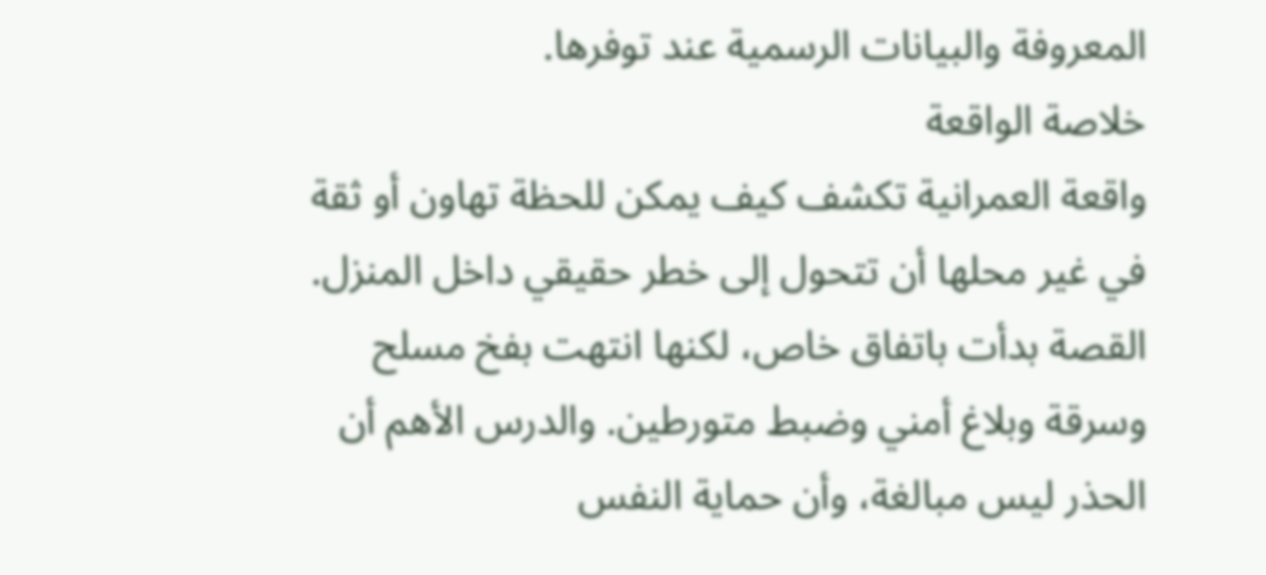المعروفة والبيانات الرسمية عند توفرها.
خلاصة الواقعة
واقعة العمرانية تكشف كيف يمكن للحظة تهاون أو ثقة في غير محلها أن تتحول إلى خطر حقيقي داخل المنزل. القصة بدأت باتفاق خاص، لكنها انتهت بفخ مسلح وسرقة وبلاغ أمني وضبط متورطين. والدرس الأهم أن الحذر ليس مبالغة، وأن حماية النفس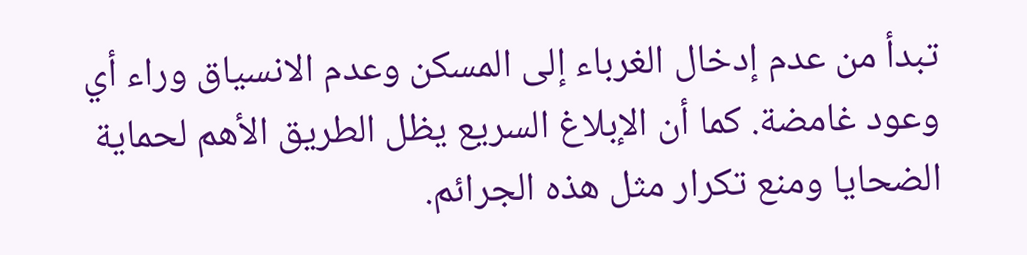تبدأ من عدم إدخال الغرباء إلى المسكن وعدم الانسياق وراء أي وعود غامضة. كما أن الإبلاغ السريع يظل الطريق الأهم لحماية الضحايا ومنع تكرار مثل هذه الجرائم.